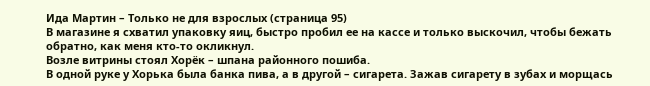Ида Мартин – Только не для взрослых (страница 95)
В магазине я схватил упаковку яиц, быстро пробил ее на кассе и только выскочил, чтобы бежать обратно, как меня кто-то окликнул.
Возле витрины стоял Хорёк – шпана районного пошиба.
В одной руке у Хорька была банка пива, а в другой – сигарета. Зажав сигарету в зубах и морщась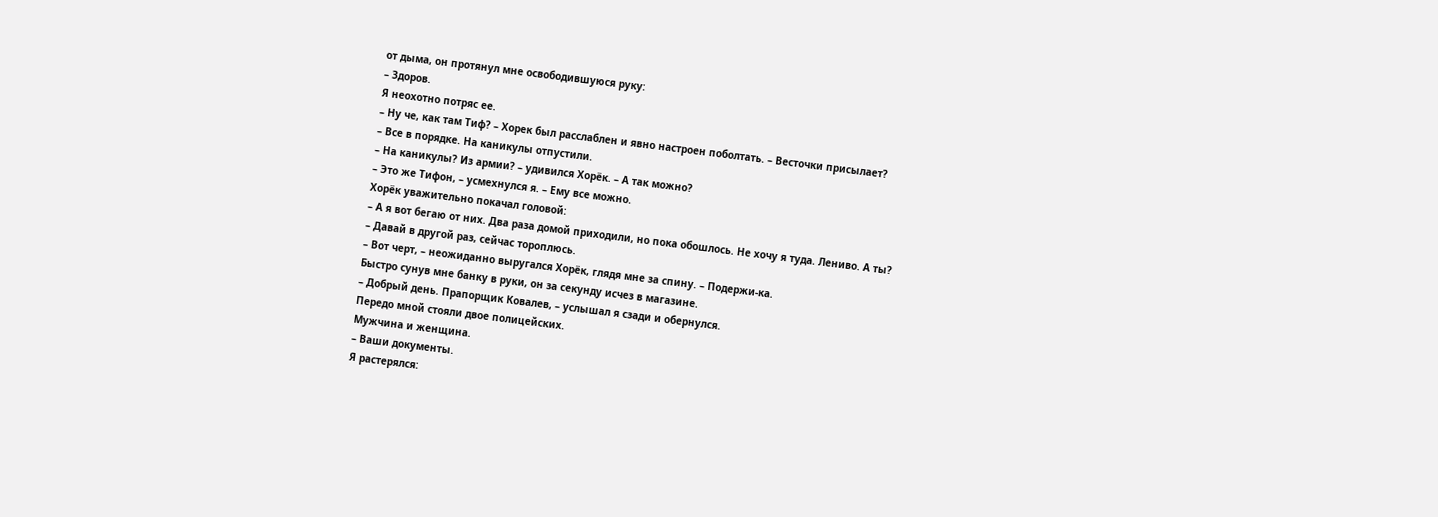от дыма, он протянул мне освободившуюся руку:
– Здоров.
Я неохотно потряс ее.
– Ну че, как там Тиф? – Хорек был расслаблен и явно настроен поболтать. – Весточки присылает?
– Все в порядке. На каникулы отпустили.
– На каникулы? Из армии? – удивился Хорёк. – А так можно?
– Это же Тифон, – усмехнулся я. – Ему все можно.
Хорёк уважительно покачал головой:
– А я вот бегаю от них. Два раза домой приходили, но пока обошлось. Не хочу я туда. Лениво. А ты?
– Давай в другой раз, сейчас тороплюсь.
– Вот черт, – неожиданно выругался Хорёк, глядя мне за спину. – Подержи-ка.
Быстро сунув мне банку в руки, он за секунду исчез в магазине.
– Добрый день. Прапорщик Ковалев, – услышал я сзади и обернулся.
Передо мной стояли двое полицейских.
Мужчина и женщина.
– Ваши документы.
Я растерялся: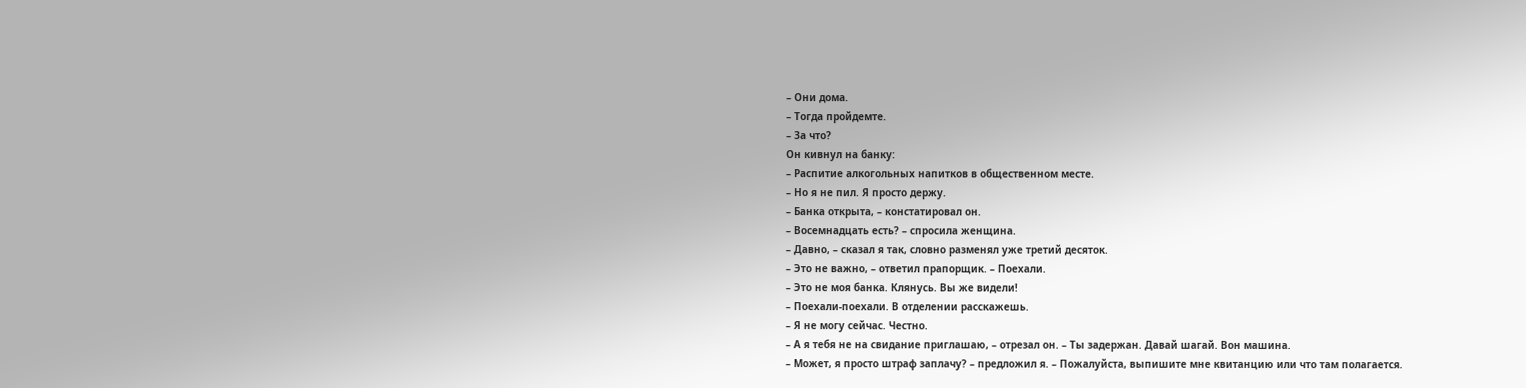– Они дома.
– Тогда пройдемте.
– За что?
Он кивнул на банку:
– Распитие алкогольных напитков в общественном месте.
– Но я не пил. Я просто держу.
– Банка открыта, – констатировал он.
– Восемнадцать есть? – спросила женщина.
– Давно, – сказал я так, словно разменял уже третий десяток.
– Это не важно, – ответил прапорщик. – Поехали.
– Это не моя банка. Клянусь. Вы же видели!
– Поехали-поехали. В отделении расскажешь.
– Я не могу сейчас. Честно.
– А я тебя не на свидание приглашаю, – отрезал он. – Ты задержан. Давай шагай. Вон машина.
– Может, я просто штраф заплачу? – предложил я. – Пожалуйста, выпишите мне квитанцию или что там полагается.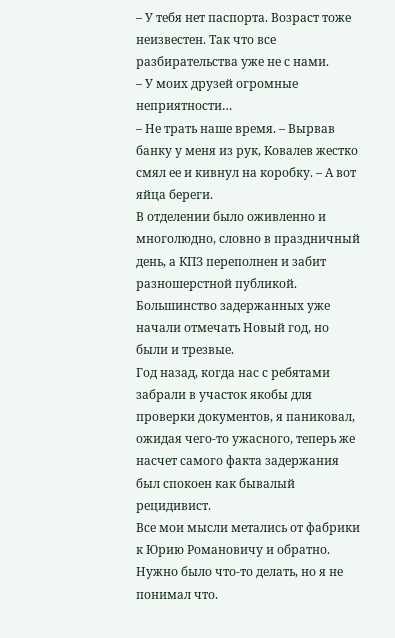– У тебя нет паспорта. Возраст тоже неизвестен. Так что все разбирательства уже не с нами.
– У моих друзей огромные неприятности…
– Не трать наше время. – Вырвав банку у меня из рук, Ковалев жестко смял ее и кивнул на коробку. – А вот яйца береги.
В отделении было оживленно и многолюдно, словно в праздничный день, а КПЗ переполнен и забит разношерстной публикой. Большинство задержанных уже начали отмечать Новый год, но были и трезвые.
Год назад, когда нас с ребятами забрали в участок якобы для проверки документов, я паниковал, ожидая чего-то ужасного, теперь же насчет самого факта задержания был спокоен как бывалый рецидивист.
Все мои мысли метались от фабрики к Юрию Романовичу и обратно. Нужно было что-то делать, но я не понимал что.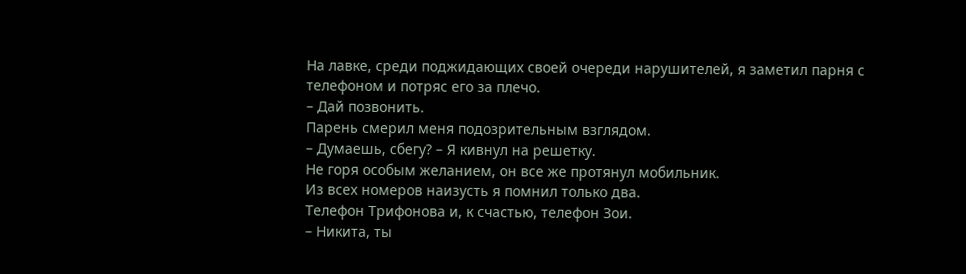На лавке, среди поджидающих своей очереди нарушителей, я заметил парня с телефоном и потряс его за плечо.
– Дай позвонить.
Парень смерил меня подозрительным взглядом.
– Думаешь, сбегу? – Я кивнул на решетку.
Не горя особым желанием, он все же протянул мобильник.
Из всех номеров наизусть я помнил только два.
Телефон Трифонова и, к счастью, телефон Зои.
– Никита, ты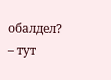обалдел? – тут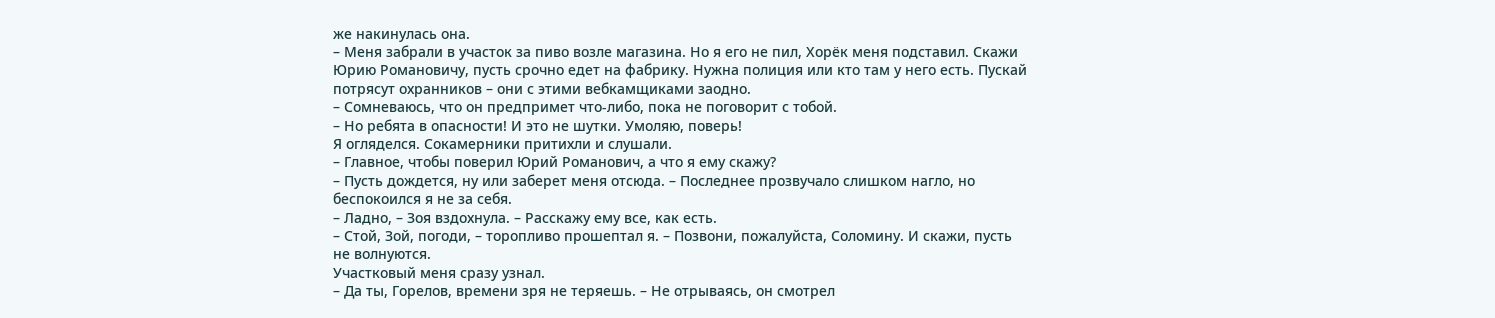же накинулась она.
– Меня забрали в участок за пиво возле магазина. Но я его не пил, Хорёк меня подставил. Скажи Юрию Романовичу, пусть срочно едет на фабрику. Нужна полиция или кто там у него есть. Пускай потрясут охранников – они с этими вебкамщиками заодно.
– Сомневаюсь, что он предпримет что-либо, пока не поговорит с тобой.
– Но ребята в опасности! И это не шутки. Умоляю, поверь!
Я огляделся. Сокамерники притихли и слушали.
– Главное, чтобы поверил Юрий Романович, а что я ему скажу?
– Пусть дождется, ну или заберет меня отсюда. – Последнее прозвучало слишком нагло, но беспокоился я не за себя.
– Ладно, – Зоя вздохнула. – Расскажу ему все, как есть.
– Стой, Зой, погоди, – торопливо прошептал я. – Позвони, пожалуйста, Соломину. И скажи, пусть не волнуются.
Участковый меня сразу узнал.
– Да ты, Горелов, времени зря не теряешь. – Не отрываясь, он смотрел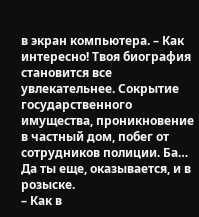в экран компьютера. – Как интересно! Твоя биография становится все увлекательнее. Сокрытие государственного имущества, проникновение в частный дом, побег от сотрудников полиции. Ба… Да ты еще, оказывается, и в розыске.
– Как в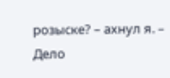розыске? – ахнул я. – Дело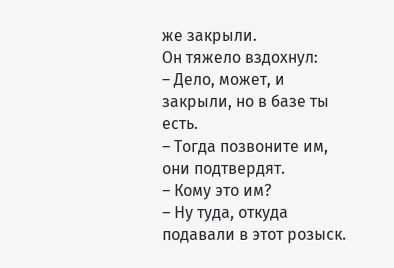же закрыли.
Он тяжело вздохнул:
– Дело, может, и закрыли, но в базе ты есть.
– Тогда позвоните им, они подтвердят.
– Кому это им?
– Ну туда, откуда подавали в этот розыск.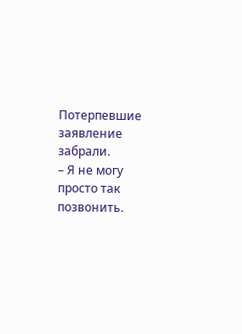Потерпевшие заявление забрали.
– Я не могу просто так позвонить.